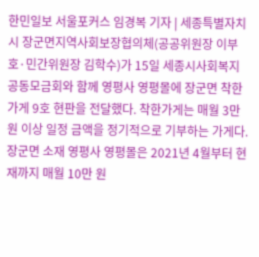한민일보 서울포커스 임경복 기자 | 세종특별자치시 장군면지역사회보장협의체(공공위원장 이부호·민간위원장 김학수)가 15일 세종시사회복지공동모금회와 함께 영평사 영평몰에 장군면 착한가게 9호 현판을 전달했다. 착한가게는 매월 3만 원 이상 일정 금액을 정기적으로 기부하는 가게다. 장군면 소재 영평사 영평몰은 2021년 4월부터 현재까지 매월 10만 원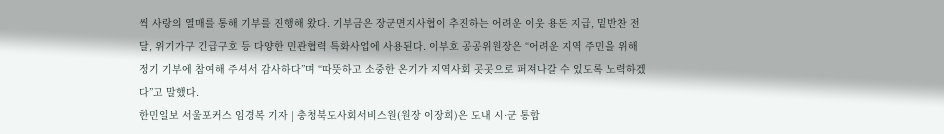씩 사랑의 열매를 통해 기부를 진행해 왔다. 기부금은 장군면지사협이 추진하는 어려운 이웃 용돈 지급, 밑반찬 전달, 위기가구 긴급구호 등 다양한 민관협력 특화사업에 사용된다. 이부호 공공위원장은 “어려운 지역 주민을 위해 정기 기부에 참여해 주셔서 감사하다”며 “따뜻하고 소중한 온기가 지역사회 곳곳으로 퍼져나갈 수 있도록 노력하겠다”고 말했다.
한민일보 서울포커스 임경복 기자 | 충청북도사회서비스원(원장 이장희)은 도내 시·군 통합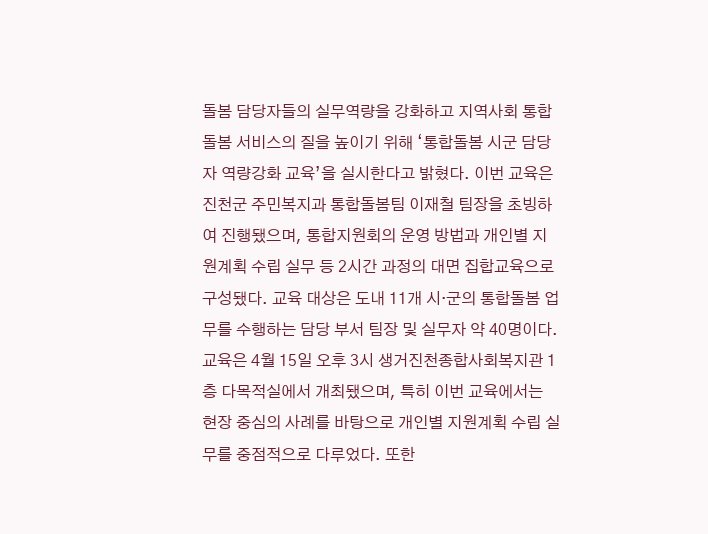돌봄 담당자들의 실무역량을 강화하고 지역사회 통합돌봄 서비스의 질을 높이기 위해 ‘통합돌봄 시군 담당자 역량강화 교육’을 실시한다고 밝혔다. 이번 교육은 진천군 주민복지과 통합돌봄팀 이재철 팀장을 초빙하여 진행됐으며, 통합지원회의 운영 방법과 개인별 지원계획 수립 실무 등 2시간 과정의 대면 집합교육으로 구성됐다. 교육 대상은 도내 11개 시·군의 통합돌봄 업무를 수행하는 담당 부서 팀장 및 실무자 약 40명이다. 교육은 4월 15일 오후 3시 생거진천종합사회복지관 1층 다목적실에서 개최됐으며, 특히 이번 교육에서는 현장 중심의 사례를 바탕으로 개인별 지원계획 수립 실무를 중점적으로 다루었다. 또한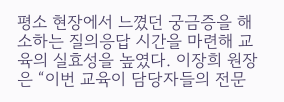평소 현장에서 느꼈던 궁금증을 해소하는 질의응답 시간을 마련해 교육의 실효성을 높였다. 이장희 원장은 “이번 교육이 담당자들의 전문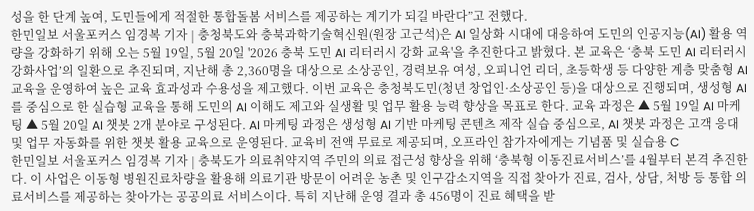성을 한 단계 높여, 도민들에게 적절한 통합돌봄 서비스를 제공하는 계기가 되길 바란다”고 전했다.
한민일보 서울포커스 임경복 기자 | 충청북도와 충북과학기술혁신원(원장 고근석)은 AI 일상화 시대에 대응하여 도민의 인공지능(AI) 활용 역량을 강화하기 위해 오는 5월 19일, 5월 20일 '2026 충북 도민 AI 리터러시 강화 교육'을 추진한다고 밝혔다. 본 교육은 ‘충북 도민 AI 리터러시 강화사업’의 일환으로 추진되며, 지난해 총 2,360명을 대상으로 소상공인, 경력보유 여성, 오피니언 리더, 초등학생 등 다양한 계층 맞춤형 AI 교육을 운영하여 높은 교육 효과성과 수용성을 제고했다. 이번 교육은 충청북도민(청년 창업인·소상공인 등)을 대상으로 진행되며, 생성형 AI를 중심으로 한 실습형 교육을 통해 도민의 AI 이해도 제고와 실생활 및 업무 활용 능력 향상을 목표로 한다. 교육 과정은 ▲ 5월 19일 AI 마케팅 ▲ 5월 20일 AI 챗봇 2개 분야로 구성된다. AI 마케팅 과정은 생성형 AI 기반 마케팅 콘텐츠 제작 실습 중심으로, AI 챗봇 과정은 고객 응대 및 업무 자동화를 위한 챗봇 활용 교육으로 운영된다. 교육비 전액 무료로 제공되며, 오프라인 참가자에게는 기념품 및 실습용 C
한민일보 서울포커스 임경복 기자 | 충북도가 의료취약지역 주민의 의료 접근성 향상을 위해 ‘충북형 이동진료서비스’를 4월부터 본격 추진한다. 이 사업은 이동형 병원진료차량을 활용해 의료기관 방문이 어려운 농촌 및 인구감소지역을 직접 찾아가 진료, 검사, 상담, 처방 등 통합 의료서비스를 제공하는 찾아가는 공공의료 서비스이다. 특히 지난해 운영 결과 총 456명이 진료 혜택을 받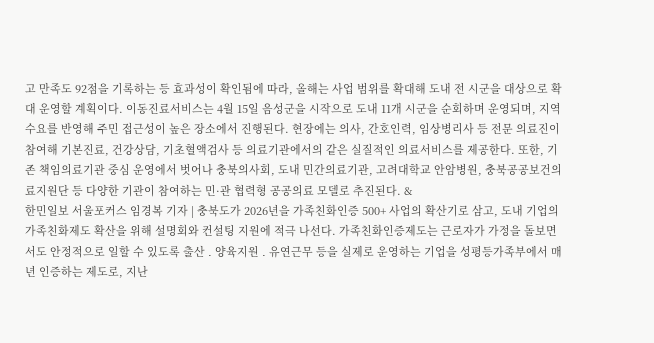고 만족도 92점을 기록하는 등 효과성이 확인됨에 따라, 올해는 사업 범위를 확대해 도내 전 시군을 대상으로 확대 운영할 계획이다. 이동진료서비스는 4월 15일 음성군을 시작으로 도내 11개 시군을 순회하며 운영되며, 지역 수요를 반영해 주민 접근성이 높은 장소에서 진행된다. 현장에는 의사, 간호인력, 임상병리사 등 전문 의료진이 참여해 기본진료, 건강상담, 기초혈액검사 등 의료기관에서의 같은 실질적인 의료서비스를 제공한다. 또한, 기존 책임의료기관 중심 운영에서 벗어나 충북의사회, 도내 민간의료기관, 고려대학교 안암병원, 충북공공보건의료지원단 등 다양한 기관이 참여하는 민·관 협력형 공공의료 모델로 추진된다. &
한민일보 서울포커스 임경복 기자 | 충북도가 2026년을 가족친화인증 500+ 사업의 확산기로 삼고, 도내 기업의 가족친화제도 확산을 위해 설명회와 컨설팅 지원에 적극 나선다. 가족친화인증제도는 근로자가 가정을 돌보면서도 안정적으로 일할 수 있도록 출산 ․ 양육지원 ․ 유연근무 등을 실제로 운영하는 기업을 성평등가족부에서 매년 인증하는 제도로, 지난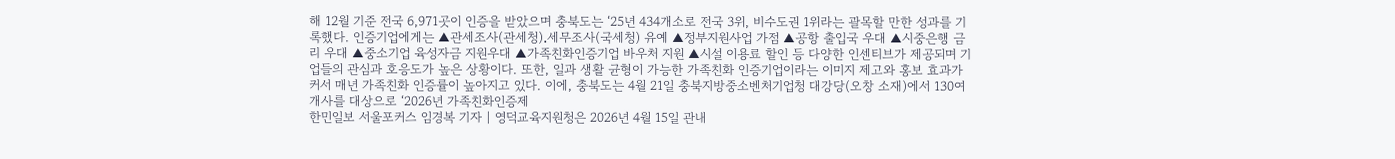해 12월 기준 전국 6,971곳이 인증을 받았으며 충북도는 ‘25년 434개소로 전국 3위, 비수도권 1위라는 괄목할 만한 성과를 기록했다. 인증기업에게는 ▲관세조사(관세청)․세무조사(국세청) 유예 ▲정부지원사업 가점 ▲공항 출입국 우대 ▲시중은행 금리 우대 ▲중소기업 육성자금 지원우대 ▲가족친화인증기업 바우처 지원 ▲시설 이용료 할인 등 다양한 인센티브가 제공되며 기업들의 관심과 호응도가 높은 상황이다. 또한, 일과 생활 균형이 가능한 가족친화 인증기업이라는 이미지 제고와 홍보 효과가 커서 매년 가족친화 인증률이 높아지고 있다. 이에, 충북도는 4월 21일 충북지방중소벤처기업청 대강당(오창 소재)에서 130여 개사를 대상으로 ‘2026년 가족친화인증제
한민일보 서울포커스 임경복 기자 | 영덕교육지원청은 2026년 4월 15일 관내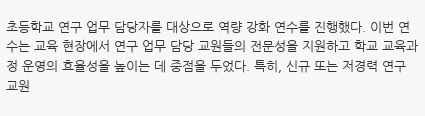초등학교 연구 업무 담당자를 대상으로 역량 강화 연수를 진행했다. 이번 연수는 교육 현장에서 연구 업무 담당 교원들의 전문성을 지원하고 학교 교육과정 운영의 효율성을 높이는 데 중점을 두었다. 특히, 신규 또는 저경력 연구 교원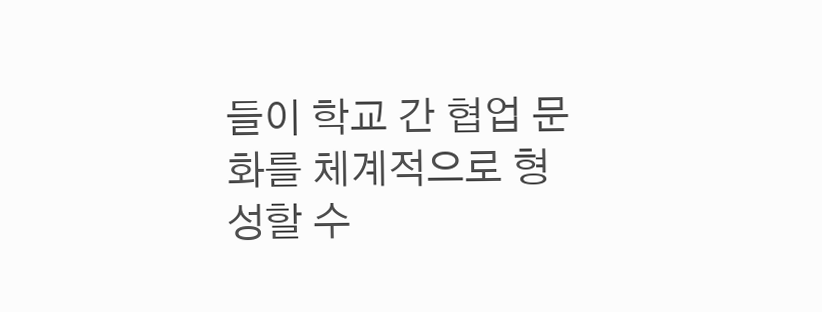들이 학교 간 협업 문화를 체계적으로 형성할 수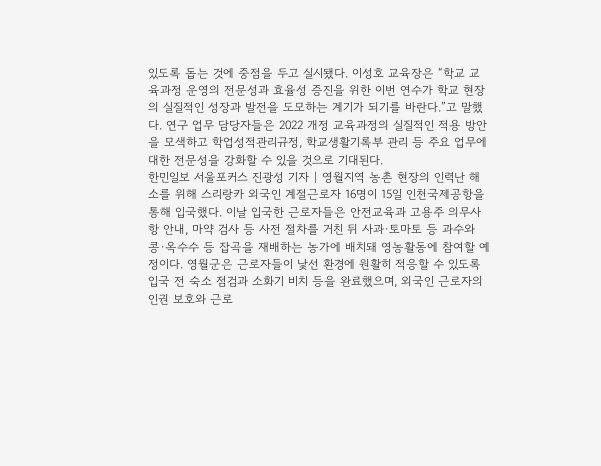있도록 돕는 것에 중점을 두고 실시됐다. 이성호 교육장은 “학교 교육과정 운영의 전문성과 효율성 증진을 위한 이번 연수가 학교 현장의 실질적인 성장과 발전을 도모하는 계기가 되기를 바란다.”고 말했다. 연구 업무 담당자들은 2022 개정 교육과정의 실질적인 적용 방안을 모색하고 학업성적관리규정, 학교생활기록부 관리 등 주요 업무에 대한 전문성을 강화할 수 있을 것으로 기대된다.
한민일보 서울포커스 진광성 기자 | 영월지역 농촌 현장의 인력난 해소를 위해 스리랑카 외국인 계절근로자 16명이 15일 인천국제공항을 통해 입국했다. 이날 입국한 근로자들은 안전교육과 고용주 의무사항 안내, 마약 검사 등 사전 절차를 거친 뒤 사과·토마토 등 과수와 콩·옥수수 등 잡곡을 재배하는 농가에 배치돼 영농활동에 참여할 예정이다. 영월군은 근로자들이 낯선 환경에 원활히 적응할 수 있도록 입국 전 숙소 점검과 소화기 비치 등을 완료했으며, 외국인 근로자의 인권 보호와 근로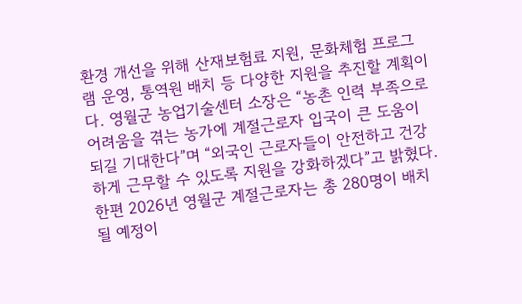환경 개선을 위해 산재보험료 지원, 문화체험 프로그램 운영, 통역원 배치 등 다양한 지원을 추진할 계획이다. 영월군 농업기술센터 소장은 “농촌 인력 부족으로 어려움을 겪는 농가에 계절근로자 입국이 큰 도움이 되길 기대한다”며 “외국인 근로자들이 안전하고 건강하게 근무할 수 있도록 지원을 강화하겠다”고 밝혔다. 한편 2026년 영월군 계절근로자는 총 280명이 배치될 예정이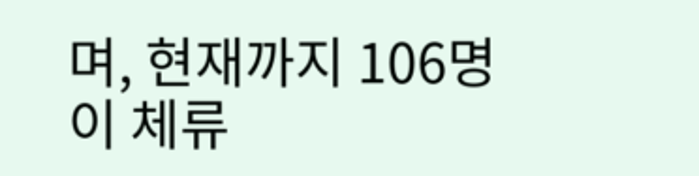며, 현재까지 106명이 체류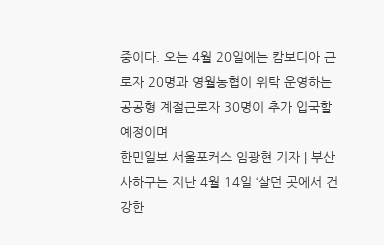중이다. 오는 4월 20일에는 캄보디아 근로자 20명과 영월농협이 위탁 운영하는 공공형 계절근로자 30명이 추가 입국할 예정이며
한민일보 서울포커스 임광현 기자 | 부산 사하구는 지난 4월 14일 ‘살던 곳에서 건강한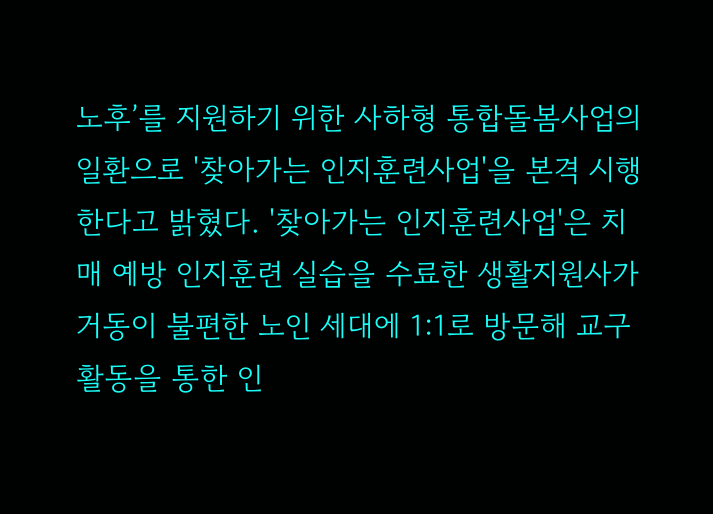노후’를 지원하기 위한 사하형 통합돌봄사업의 일환으로 '찾아가는 인지훈련사업'을 본격 시행한다고 밝혔다. '찾아가는 인지훈련사업'은 치매 예방 인지훈련 실습을 수료한 생활지원사가 거동이 불편한 노인 세대에 1:1로 방문해 교구 활동을 통한 인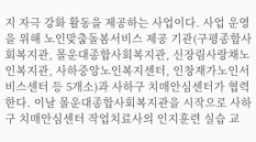지 자극 강화 활동을 제공하는 사업이다. 사업 운영을 위해 노인맞춤돌봄서비스 제공 기관(구평종합사회복지관, 몰운대종합사회복지관, 신장림사랑채노인복지관, 사하중앙노인복지센터, 인창재가노인서비스센터 등 5개소)과 사하구 치매안심센터가 협력한다. 이날 몰운대종합사회복지관을 시작으로 사하구 치매안심센터 작업치료사의 인지훈련 실습 교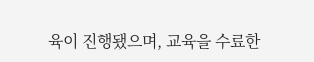육이 진행됐으며, 교육을 수료한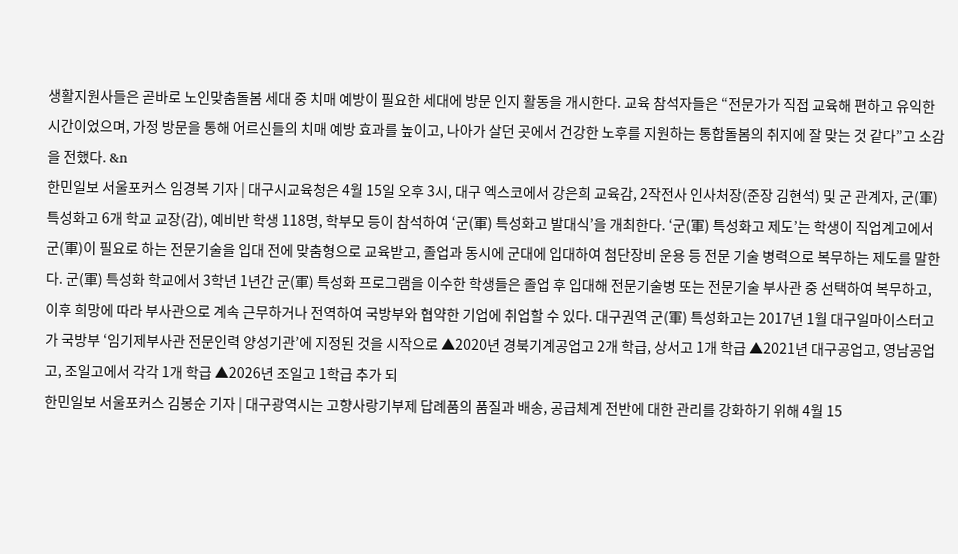생활지원사들은 곧바로 노인맞춤돌봄 세대 중 치매 예방이 필요한 세대에 방문 인지 활동을 개시한다. 교육 참석자들은 “전문가가 직접 교육해 편하고 유익한 시간이었으며, 가정 방문을 통해 어르신들의 치매 예방 효과를 높이고, 나아가 살던 곳에서 건강한 노후를 지원하는 통합돌봄의 취지에 잘 맞는 것 같다”고 소감을 전했다. &n
한민일보 서울포커스 임경복 기자 | 대구시교육청은 4월 15일 오후 3시, 대구 엑스코에서 강은희 교육감, 2작전사 인사처장(준장 김현석) 및 군 관계자, 군(軍) 특성화고 6개 학교 교장(감), 예비반 학생 118명, 학부모 등이 참석하여 ‘군(軍) 특성화고 발대식’을 개최한다. ‘군(軍) 특성화고 제도’는 학생이 직업계고에서 군(軍)이 필요로 하는 전문기술을 입대 전에 맞춤형으로 교육받고, 졸업과 동시에 군대에 입대하여 첨단장비 운용 등 전문 기술 병력으로 복무하는 제도를 말한다. 군(軍) 특성화 학교에서 3학년 1년간 군(軍) 특성화 프로그램을 이수한 학생들은 졸업 후 입대해 전문기술병 또는 전문기술 부사관 중 선택하여 복무하고, 이후 희망에 따라 부사관으로 계속 근무하거나 전역하여 국방부와 협약한 기업에 취업할 수 있다. 대구권역 군(軍) 특성화고는 2017년 1월 대구일마이스터고가 국방부 ‘임기제부사관 전문인력 양성기관’에 지정된 것을 시작으로 ▲2020년 경북기계공업고 2개 학급, 상서고 1개 학급 ▲2021년 대구공업고, 영남공업고, 조일고에서 각각 1개 학급 ▲2026년 조일고 1학급 추가 되
한민일보 서울포커스 김봉순 기자 | 대구광역시는 고향사랑기부제 답례품의 품질과 배송, 공급체계 전반에 대한 관리를 강화하기 위해 4월 15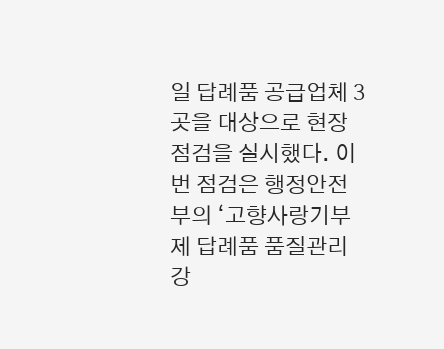일 답례품 공급업체 3곳을 대상으로 현장점검을 실시했다. 이번 점검은 행정안전부의 ‘고향사랑기부제 답례품 품질관리 강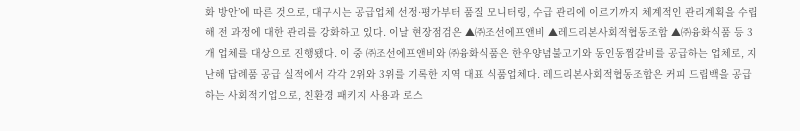화 방안’에 따른 것으로, 대구시는 공급업체 선정·평가부터 품질 모니터링, 수급 관리에 이르기까지 체계적인 관리계획을 수립해 전 과정에 대한 관리를 강화하고 있다. 이날 현장점검은 ▲㈜조선에프앤비 ▲레드리본사회적협동조합 ▲㈜융화식품 등 3개 업체를 대상으로 진행됐다. 이 중 ㈜조선에프앤비와 ㈜융화식품은 한우양념불고기와 동인동찜갈비를 공급하는 업체로, 지난해 답례품 공급 실적에서 각각 2위와 3위를 기록한 지역 대표 식품업체다. 레드리본사회적협동조합은 커피 드립백을 공급하는 사회적기업으로, 친환경 패키지 사용과 로스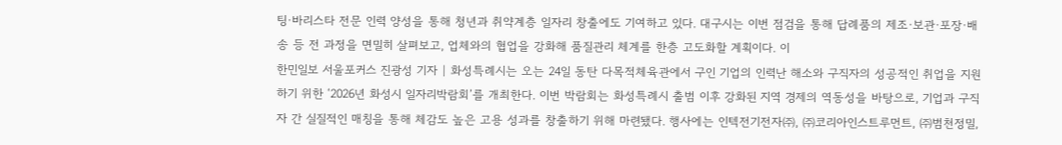팅·바리스타 전문 인력 양성을 통해 청년과 취약계층 일자리 창출에도 기여하고 있다. 대구시는 이번 점검을 통해 답례품의 제조·보관·포장·배송 등 전 과정을 면밀히 살펴보고, 업체와의 협업을 강화해 품질관리 체계를 한층 고도화할 계획이다. 이
한민일보 서울포커스 진광성 기자 | 화성특례시는 오는 24일 동탄 다목적체육관에서 구인 기업의 인력난 해소와 구직자의 성공적인 취업을 지원하기 위한 ‘2026년 화성시 일자리박람회’를 개최한다. 이번 박람회는 화성특례시 출범 이후 강화된 지역 경제의 역동성을 바탕으로, 기업과 구직자 간 실질적인 매칭을 통해 체감도 높은 고용 성과를 창출하기 위해 마련됐다. 행사에는 인텍전기전자㈜, ㈜코리아인스트루먼트, ㈜범천정밀,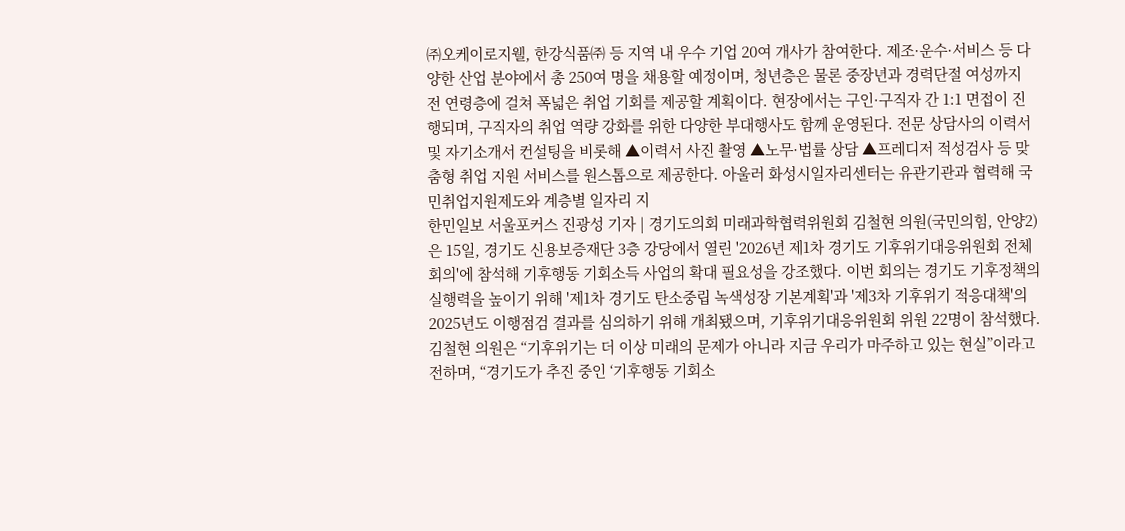㈜오케이로지웰, 한강식품㈜ 등 지역 내 우수 기업 20여 개사가 참여한다. 제조·운수·서비스 등 다양한 산업 분야에서 총 250여 명을 채용할 예정이며, 청년층은 물론 중장년과 경력단절 여성까지 전 연령층에 걸쳐 폭넓은 취업 기회를 제공할 계획이다. 현장에서는 구인·구직자 간 1:1 면접이 진행되며, 구직자의 취업 역량 강화를 위한 다양한 부대행사도 함께 운영된다. 전문 상담사의 이력서 및 자기소개서 컨설팅을 비롯해 ▲이력서 사진 촬영 ▲노무·법률 상담 ▲프레디저 적성검사 등 맞춤형 취업 지원 서비스를 원스톱으로 제공한다. 아울러 화성시일자리센터는 유관기관과 협력해 국민취업지원제도와 계층별 일자리 지
한민일보 서울포커스 진광성 기자 | 경기도의회 미래과학협력위원회 김철현 의원(국민의힘, 안양2)은 15일, 경기도 신용보증재단 3층 강당에서 열린 '2026년 제1차 경기도 기후위기대응위원회 전체회의'에 참석해 기후행동 기회소득 사업의 확대 필요성을 강조했다. 이번 회의는 경기도 기후정책의 실행력을 높이기 위해 '제1차 경기도 탄소중립 녹색성장 기본계획'과 '제3차 기후위기 적응대책'의 2025년도 이행점검 결과를 심의하기 위해 개최됐으며, 기후위기대응위원회 위원 22명이 참석했다. 김철현 의원은 “기후위기는 더 이상 미래의 문제가 아니라 지금 우리가 마주하고 있는 현실”이라고 전하며, “경기도가 추진 중인 ‘기후행동 기회소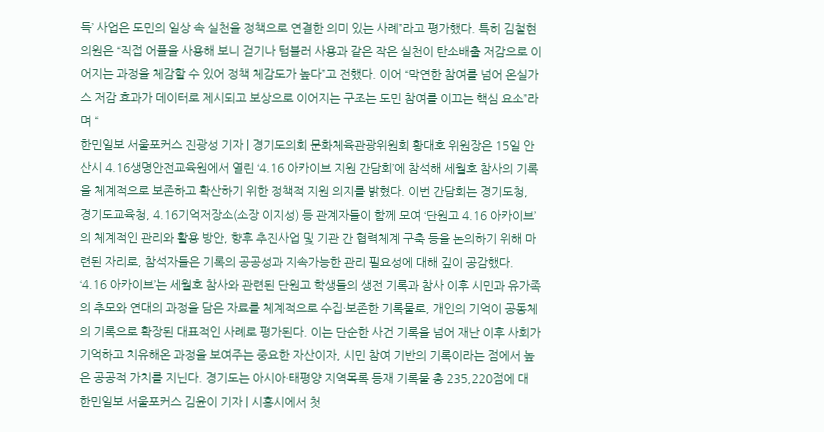득’ 사업은 도민의 일상 속 실천을 정책으로 연결한 의미 있는 사례”라고 평가했다. 특히 김철현 의원은 “직접 어플을 사용해 보니 걷기나 텀블러 사용과 같은 작은 실천이 탄소배출 저감으로 이어지는 과정을 체감할 수 있어 정책 체감도가 높다”고 전했다. 이어 “막연한 참여를 넘어 온실가스 저감 효과가 데이터로 제시되고 보상으로 이어지는 구조는 도민 참여를 이끄는 핵심 요소”라며 “
한민일보 서울포커스 진광성 기자 | 경기도의회 문화체육관광위원회 황대호 위원장은 15일 안산시 4.16생명안전교육원에서 열린 ‘4.16 아카이브 지원 간담회’에 참석해 세월호 참사의 기록을 체계적으로 보존하고 확산하기 위한 정책적 지원 의지를 밝혔다. 이번 간담회는 경기도청, 경기도교육청, 4.16기억저장소(소장 이지성) 등 관계자들이 함께 모여 ‘단원고 4.16 아카이브’의 체계적인 관리와 활용 방안, 향후 추진사업 및 기관 간 협력체계 구축 등을 논의하기 위해 마련된 자리로, 참석자들은 기록의 공공성과 지속가능한 관리 필요성에 대해 깊이 공감했다. ‘4.16 아카이브’는 세월호 참사와 관련된 단원고 학생들의 생전 기록과 참사 이후 시민과 유가족의 추모와 연대의 과정을 담은 자료를 체계적으로 수집·보존한 기록물로, 개인의 기억이 공동체의 기록으로 확장된 대표적인 사례로 평가된다. 이는 단순한 사건 기록을 넘어 재난 이후 사회가 기억하고 치유해온 과정을 보여주는 중요한 자산이자, 시민 참여 기반의 기록이라는 점에서 높은 공공적 가치를 지닌다. 경기도는 아시아·태평양 지역목록 등재 기록물 총 235,220점에 대
한민일보 서울포커스 김윤이 기자 | 시흥시에서 첫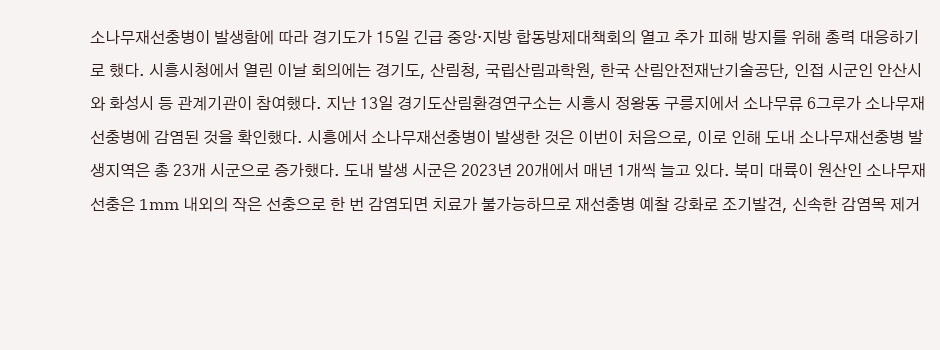소나무재선충병이 발생함에 따라 경기도가 15일 긴급 중앙·지방 합동방제대책회의 열고 추가 피해 방지를 위해 총력 대응하기로 했다. 시흥시청에서 열린 이날 회의에는 경기도, 산림청, 국립산림과학원, 한국 산림안전재난기술공단, 인접 시군인 안산시와 화성시 등 관계기관이 참여했다. 지난 13일 경기도산림환경연구소는 시흥시 정왕동 구릉지에서 소나무류 6그루가 소나무재선충병에 감염된 것을 확인했다. 시흥에서 소나무재선충병이 발생한 것은 이번이 처음으로, 이로 인해 도내 소나무재선충병 발생지역은 총 23개 시군으로 증가했다. 도내 발생 시군은 2023년 20개에서 매년 1개씩 늘고 있다. 북미 대륙이 원산인 소나무재선충은 1mm 내외의 작은 선충으로 한 번 감염되면 치료가 불가능하므로 재선충병 예찰 강화로 조기발견, 신속한 감염목 제거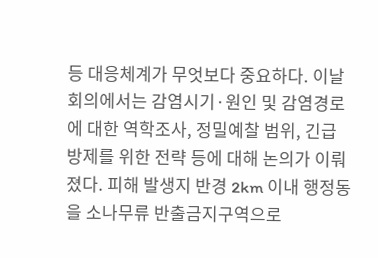등 대응체계가 무엇보다 중요하다. 이날 회의에서는 감염시기·원인 및 감염경로에 대한 역학조사, 정밀예찰 범위, 긴급 방제를 위한 전략 등에 대해 논의가 이뤄졌다. 피해 발생지 반경 2km 이내 행정동을 소나무류 반출금지구역으로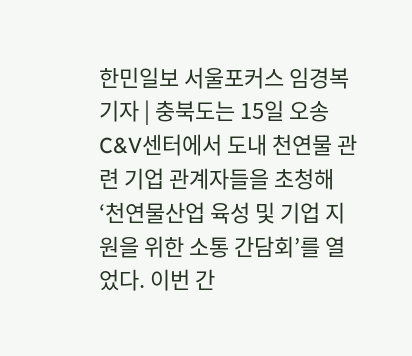한민일보 서울포커스 임경복 기자 | 충북도는 15일 오송 C&V센터에서 도내 천연물 관련 기업 관계자들을 초청해 ‘천연물산업 육성 및 기업 지원을 위한 소통 간담회’를 열었다. 이번 간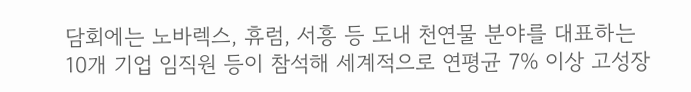담회에는 노바렉스, 휴럼, 서흥 등 도내 천연물 분야를 대표하는 10개 기업 임직원 등이 참석해 세계적으로 연평균 7% 이상 고성장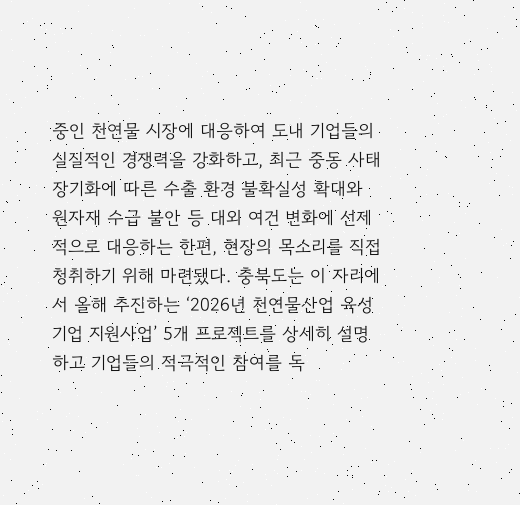중인 천연물 시장에 대응하여 도내 기업들의 실질적인 경쟁력을 강화하고, 최근 중동 사태 장기화에 따른 수출 환경 불확실성 확대와 원자재 수급 불안 등 대외 여건 변화에 선제적으로 대응하는 한편, 현장의 목소리를 직접 청취하기 위해 마련됐다. 충북도는 이 자리에서 올해 추진하는 ‘2026년 천연물산업 육성 기업 지원사업’ 5개 프로젝트를 상세히 설명하고 기업들의 적극적인 참여를 독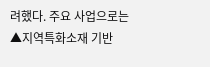려했다. 주요 사업으로는 ▲지역특화소재 기반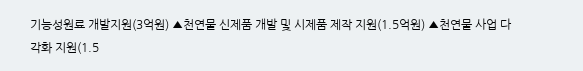기능성원료 개발지원(3억원) ▲천연물 신제품 개발 및 시제품 제작 지원(1.5억원) ▲천연물 사업 다각화 지원(1.5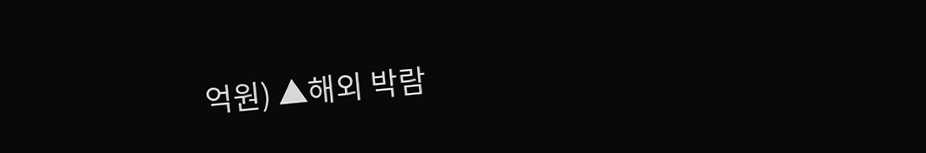억원) ▲해외 박람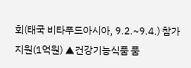회(태국 비타푸드아시아, 9.2.~9.4.) 참가 지원(1억원) ▲건강기능식품 품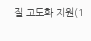질 고도화 지원(1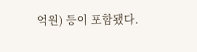억원) 등이 포함됐다.